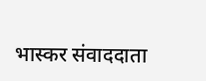भास्कर संवाददाता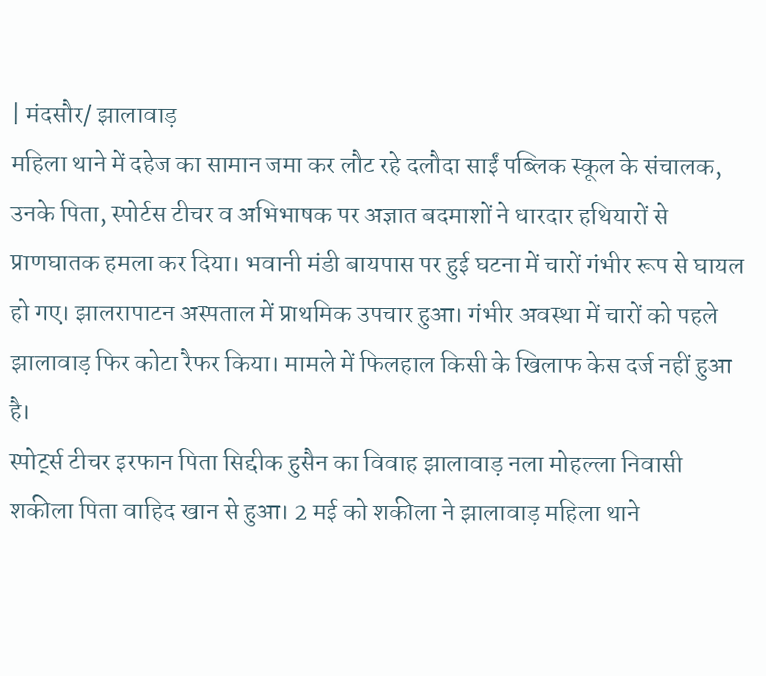| मंदसौर/ झालावाड़
महिला थाने में दहेज का सामान जमा कर लौट रहे दलौदा साईं पब्लिक स्कूल के संचालक, उनके पिता, स्पोर्टस टीचर व अभिभाषक पर अज्ञात बदमाशों ने धारदार हथियारों से प्राणघातक हमला कर दिया। भवानी मंडी बायपास पर हुई घटना में चारों गंभीर रूप से घायल हो गए। झालरापाटन अस्पताल में प्राथमिक उपचार हुआ। गंभीर अवस्था में चारों को पहले झालावाड़ फिर कोटा रैफर किया। मामले में फिलहाल किसी के खिलाफ केस दर्ज नहीं हुआ है।
स्पोर्ट्स टीचर इरफान पिता सिद्दीक हुसैन का विवाह झालावाड़ नला मोहल्ला निवासी शकीला पिता वाहिद खान से हुआ। 2 मई को शकीला ने झालावाड़ महिला थाने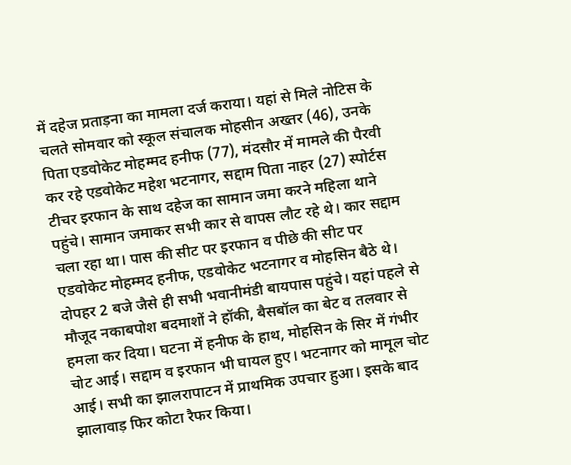में दहेज प्रताड़ना का मामला दर्ज कराया। यहां से मिले नोटिस के चलते सोमवार को स्कूल संचालक मोहसीन अख्तर (46), उनके पिता एडवोकेट मोहम्मद हनीफ (77), मंदसौर में मामले की पैरवी कर रहे एडवोकेट महेश भटनागर, सद्दाम पिता नाहर (27) स्पोर्टस टीचर इरफान के साथ दहेज का सामान जमा करने महिला थाने पहुंचे। सामान जमाकर सभी कार से वापस लौट रहे थे। कार सद्दाम चला रहा था। पास की सीट पर इरफान व पीछे की सीट पर एडवोकेट मोहम्मद हनीफ, एडवोकेट भटनागर व मोहसिन बैठे थे। दोपहर 2 बजे जैसे ही सभी भवानीमंडी बायपास पहुंचे। यहां पहले से मौजूद नकाबपोश बदमाशों ने हॉकी, बैसबॉल का बेट व तलवार से हमला कर दिया। घटना में हनीफ के हाथ, मोहसिन के सिर में गंभीर चोट आई। सद्दाम व इरफान भी घायल हुए। भटनागर को मामूल चोट आई। सभी का झालरापाटन में प्राथमिक उपचार हुआ। इसके बाद झालावाड़ फिर कोटा रैफर किया।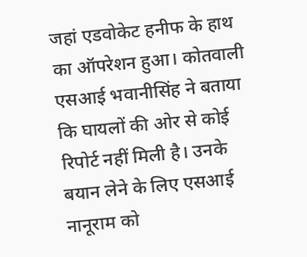जहां एडवोकेट हनीफ के हाथ का ऑपरेशन हुआ। कोतवाली एसआई भवानीसिंह ने बताया कि घायलों की ओर से कोई रिपोर्ट नहीं मिली है। उनके बयान लेने के लिए एसआई नानूराम को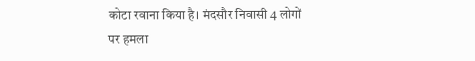कोटा रवाना किया है। मंदसौर निवासी 4 लोगों पर हमला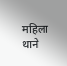महिला थाने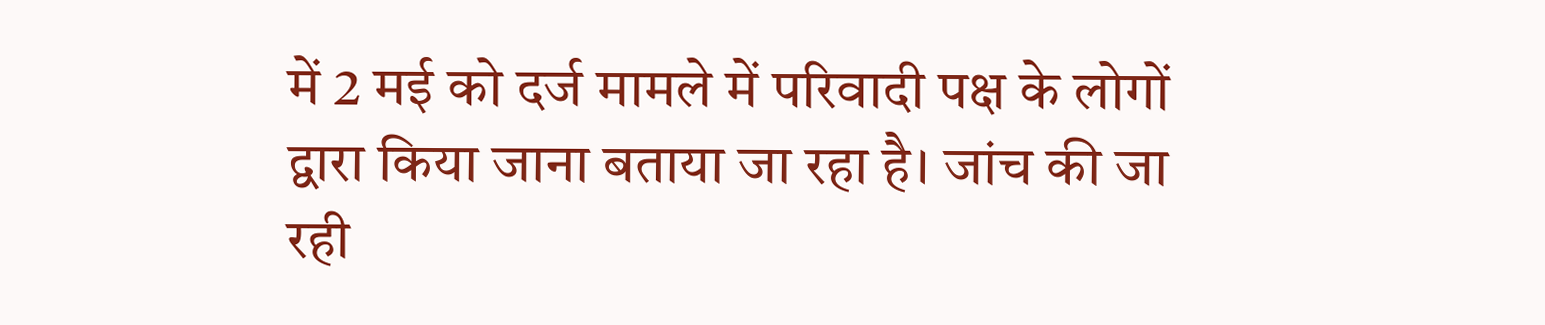में 2 मई को दर्ज मामले में परिवादी पक्ष के लोगों द्वारा किया जाना बताया जा रहा है। जांच की जा रही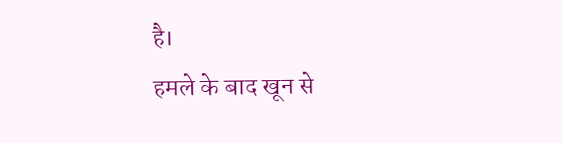है।
हमले के बाद खून से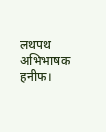लथपथ अभिभाषक हनीफ।